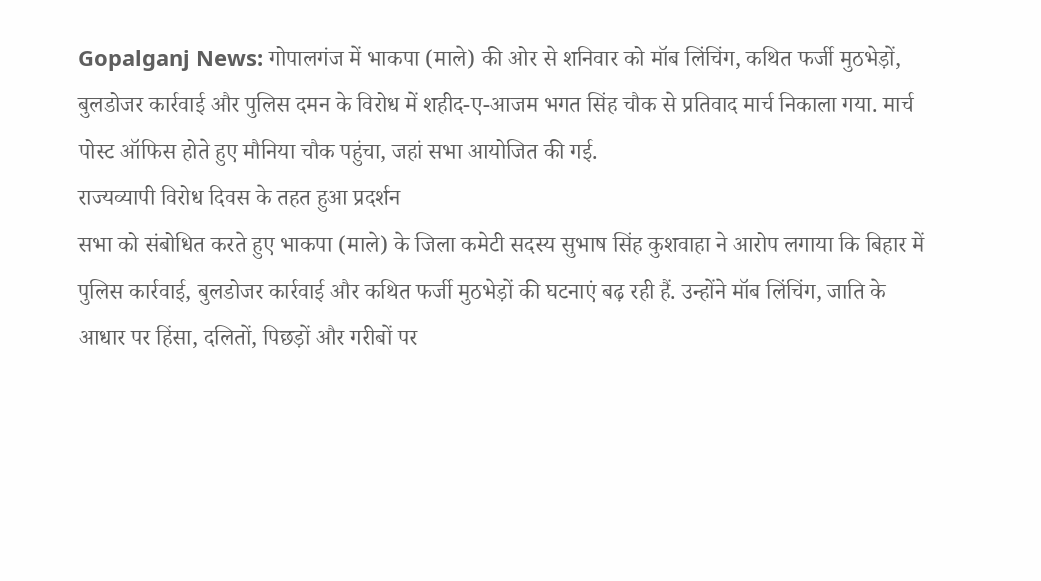Gopalganj News: गोपालगंज में भाकपा (माले) की ओर से शनिवार को मॉब लिंचिंग, कथित फर्जी मुठभेड़ों, बुलडोजर कार्रवाई और पुलिस दमन के विरोध में शहीद-ए-आजम भगत सिंह चौक से प्रतिवाद मार्च निकाला गया. मार्च पोस्ट ऑफिस होते हुए मौनिया चौक पहुंचा, जहां सभा आयोजित की गई.
राज्यव्यापी विरोध दिवस के तहत हुआ प्रदर्शन
सभा को संबोधित करते हुए भाकपा (माले) के जिला कमेटी सदस्य सुभाष सिंह कुशवाहा ने आरोप लगाया कि बिहार में पुलिस कार्रवाई, बुलडोजर कार्रवाई और कथित फर्जी मुठभेड़ों की घटनाएं बढ़ रही हैं. उन्होंने मॉब लिंचिंग, जाति के आधार पर हिंसा, दलितों, पिछड़ों और गरीबों पर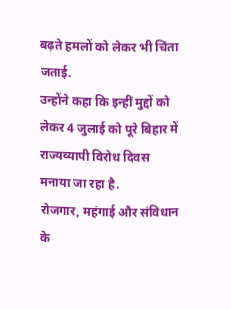बढ़ते हमलों को लेकर भी चिंता जताई.
उन्होंने कहा कि इन्हीं मुद्दों को लेकर 4 जुलाई को पूरे बिहार में राज्यव्यापी विरोध दिवस मनाया जा रहा है.
रोजगार, महंगाई और संविधान के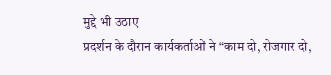मुद्दे भी उठाए
प्रदर्शन के दौरान कार्यकर्ताओं ने “काम दो, रोजगार दो,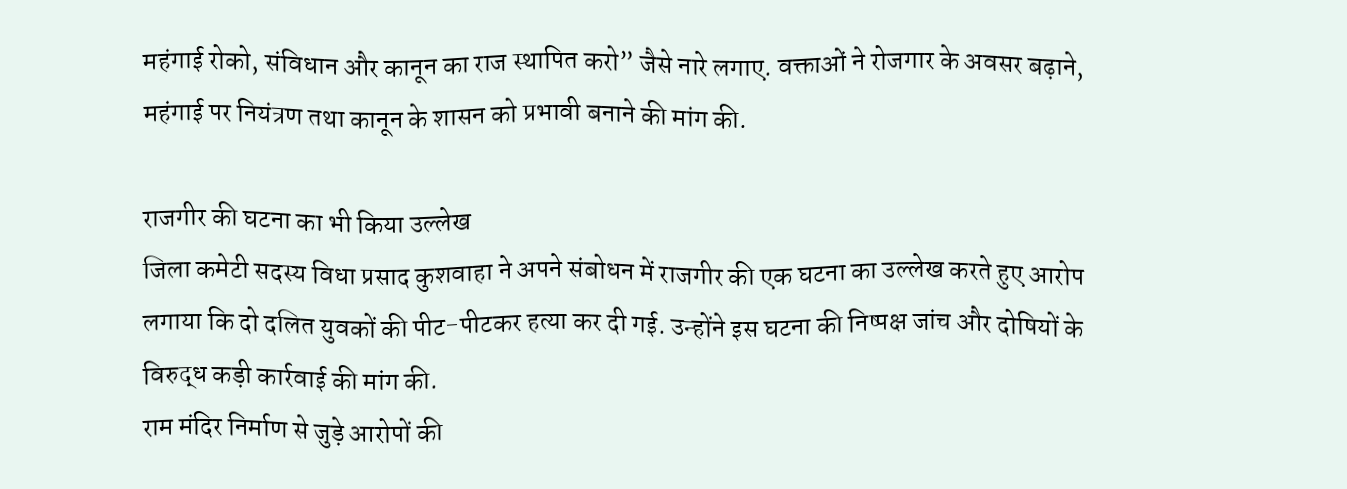महंगाई रोको, संविधान और कानून का राज स्थापित करो” जैसे नारे लगाए. वक्ताओं ने रोजगार के अवसर बढ़ाने, महंगाई पर नियंत्रण तथा कानून के शासन को प्रभावी बनाने की मांग की.

राजगीर की घटना का भी किया उल्लेख
जिला कमेटी सदस्य विधा प्रसाद कुशवाहा ने अपने संबोधन में राजगीर की एक घटना का उल्लेख करते हुए आरोप लगाया कि दो दलित युवकों की पीट-पीटकर हत्या कर दी गई. उन्होंने इस घटना की निष्पक्ष जांच और दोषियों के विरुद्ध कड़ी कार्रवाई की मांग की.
राम मंदिर निर्माण से जुड़े आरोपों की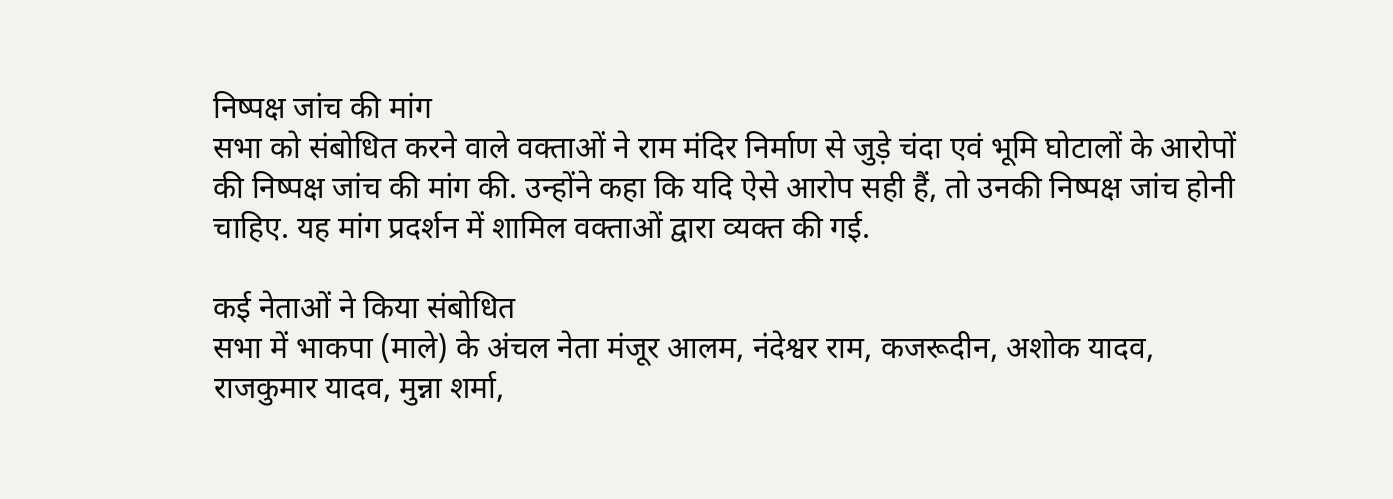निष्पक्ष जांच की मांग
सभा को संबोधित करने वाले वक्ताओं ने राम मंदिर निर्माण से जुड़े चंदा एवं भूमि घोटालों के आरोपों की निष्पक्ष जांच की मांग की. उन्होंने कहा कि यदि ऐसे आरोप सही हैं, तो उनकी निष्पक्ष जांच होनी चाहिए. यह मांग प्रदर्शन में शामिल वक्ताओं द्वारा व्यक्त की गई.

कई नेताओं ने किया संबोधित
सभा में भाकपा (माले) के अंचल नेता मंजूर आलम, नंदेश्वर राम, कजरूदीन, अशोक यादव, राजकुमार यादव, मुन्ना शर्मा,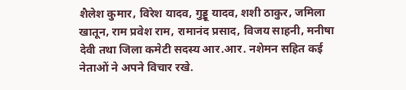शैलेश कुमार, विरेश यादव, गुड्डू यादव, शशी ठाकुर, जमिला खातून, राम प्रवेश राम, रामानंद प्रसाद, विजय साहनी, मनीषा देवी तथा जिला कमेटी सदस्य आर.आर. नशेमन सहित कई नेताओं ने अपने विचार रखे.